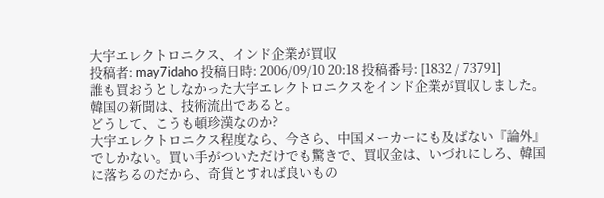大宇エレクトロニクス、インド企業が買収
投稿者: may7idaho 投稿日時: 2006/09/10 20:18 投稿番号: [1832 / 73791]
誰も買おうとしなかった大宇エレクトロニクスをインド企業が買収しました。
韓国の新聞は、技術流出であると。
どうして、こうも頓珍漢なのか?
大宇エレクトロニクス程度なら、今さら、中国メーカーにも及ばない『論外』でしかない。買い手がついただけでも驚きで、買収金は、いづれにしろ、韓国に落ちるのだから、奇貨とすれば良いもの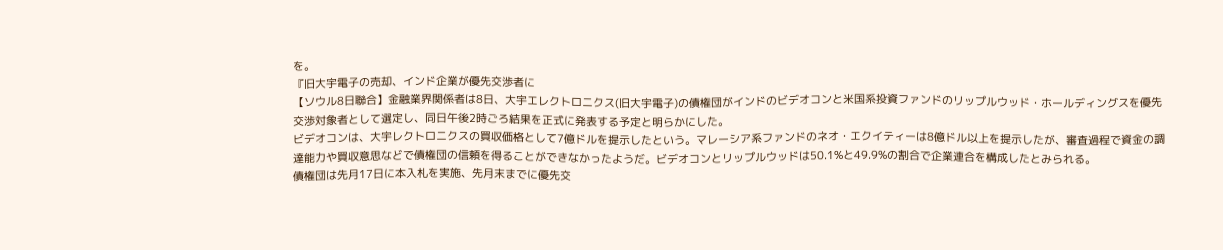を。
『旧大宇電子の売却、インド企業が優先交渉者に
【ソウル8日聯合】金融業界関係者は8日、大宇エレクトロニクス(旧大宇電子)の債権団がインドのビデオコンと米国系投資ファンドのリップルウッド・ホールディングスを優先交渉対象者として選定し、同日午後2時ごろ結果を正式に発表する予定と明らかにした。
ビデオコンは、大宇レクトロニクスの買収価格として7億ドルを提示したという。マレーシア系ファンドのネオ・エクイティーは8億ドル以上を提示したが、審査過程で資金の調達能力や買収意思などで債権団の信頼を得ることができなかったようだ。ビデオコンとリップルウッドは50.1%と49.9%の割合で企業連合を構成したとみられる。
債権団は先月17日に本入札を実施、先月末までに優先交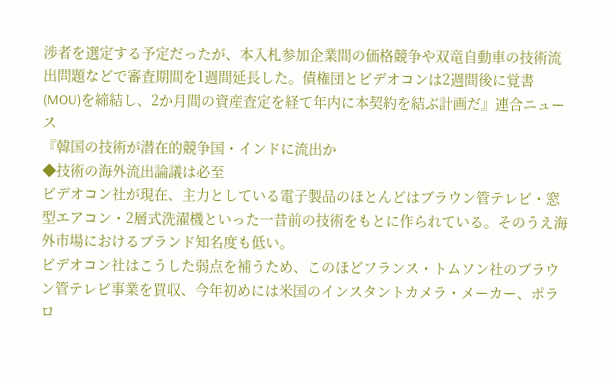渉者を選定する予定だったが、本入札参加企業間の価格競争や双竜自動車の技術流出問題などで審査期間を1週間延長した。債権団とビデオコンは2週間後に覚書(MOU)を締結し、2か月間の資産査定を経て年内に本契約を結ぶ計画だ』連合ニュース
『韓国の技術が潜在的競争国・インドに流出か
◆技術の海外流出論議は必至
ビデオコン社が現在、主力としている電子製品のほとんどはブラウン管テレビ・窓型エアコン・2層式洗濯機といった一昔前の技術をもとに作られている。そのうえ海外市場におけるブランド知名度も低い。
ビデオコン社はこうした弱点を補うため、このほどフランス・トムソン社のブラウン管テレビ事業を買収、今年初めには米国のインスタントカメラ・メーカー、ポラロ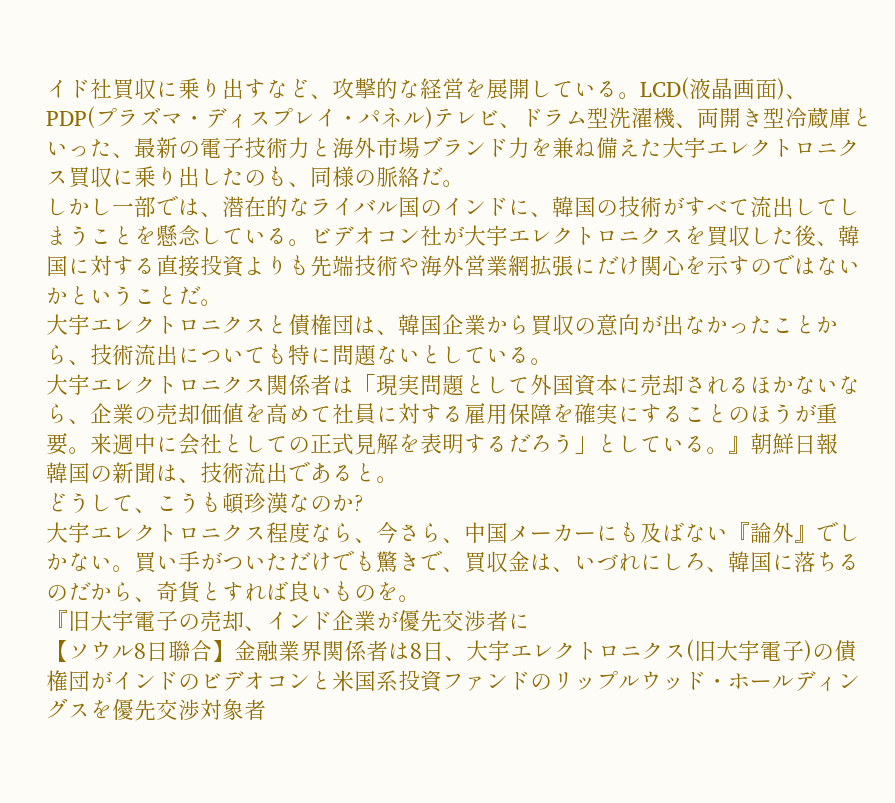イド社買収に乗り出すなど、攻撃的な経営を展開している。LCD(液晶画面)、PDP(プラズマ・ディスプレイ・パネル)テレビ、ドラム型洗濯機、両開き型冷蔵庫といった、最新の電子技術力と海外市場ブランド力を兼ね備えた大宇エレクトロニクス買収に乗り出したのも、同様の脈絡だ。
しかし一部では、潜在的なライバル国のインドに、韓国の技術がすべて流出してしまうことを懸念している。ビデオコン社が大宇エレクトロニクスを買収した後、韓国に対する直接投資よりも先端技術や海外営業網拡張にだけ関心を示すのではないかということだ。
大宇エレクトロニクスと債権団は、韓国企業から買収の意向が出なかったことから、技術流出についても特に問題ないとしている。
大宇エレクトロニクス関係者は「現実問題として外国資本に売却されるほかないなら、企業の売却価値を高めて社員に対する雇用保障を確実にすることのほうが重要。来週中に会社としての正式見解を表明するだろう」としている。』朝鮮日報
韓国の新聞は、技術流出であると。
どうして、こうも頓珍漢なのか?
大宇エレクトロニクス程度なら、今さら、中国メーカーにも及ばない『論外』でしかない。買い手がついただけでも驚きで、買収金は、いづれにしろ、韓国に落ちるのだから、奇貨とすれば良いものを。
『旧大宇電子の売却、インド企業が優先交渉者に
【ソウル8日聯合】金融業界関係者は8日、大宇エレクトロニクス(旧大宇電子)の債権団がインドのビデオコンと米国系投資ファンドのリップルウッド・ホールディングスを優先交渉対象者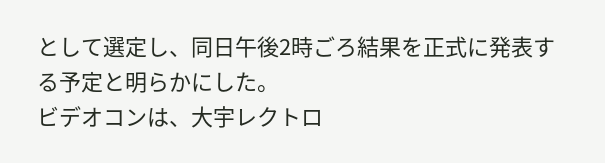として選定し、同日午後2時ごろ結果を正式に発表する予定と明らかにした。
ビデオコンは、大宇レクトロ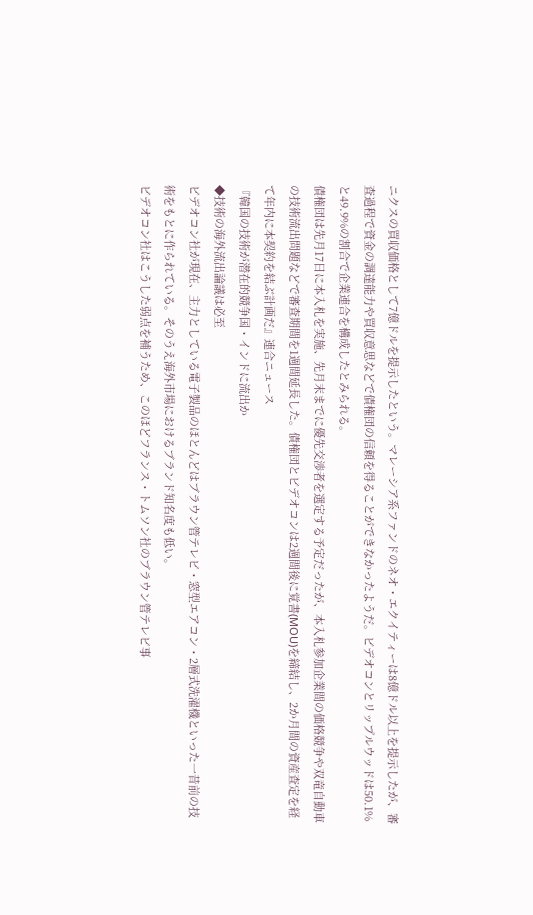ニクスの買収価格として7億ドルを提示したという。マレーシア系ファンドのネオ・エクイティーは8億ドル以上を提示したが、審査過程で資金の調達能力や買収意思などで債権団の信頼を得ることができなかったようだ。ビデオコンとリップルウッドは50.1%と49.9%の割合で企業連合を構成したとみられる。
債権団は先月17日に本入札を実施、先月末までに優先交渉者を選定する予定だったが、本入札参加企業間の価格競争や双竜自動車の技術流出問題などで審査期間を1週間延長した。債権団とビデオコンは2週間後に覚書(MOU)を締結し、2か月間の資産査定を経て年内に本契約を結ぶ計画だ』連合ニュース
『韓国の技術が潜在的競争国・インドに流出か
◆技術の海外流出論議は必至
ビデオコン社が現在、主力としている電子製品のほとんどはブラウン管テレビ・窓型エアコン・2層式洗濯機といった一昔前の技術をもとに作られている。そのうえ海外市場におけるブランド知名度も低い。
ビデオコン社はこうした弱点を補うため、このほどフランス・トムソン社のブラウン管テレビ事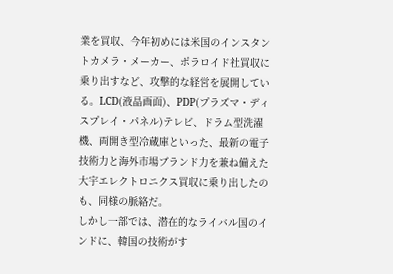業を買収、今年初めには米国のインスタントカメラ・メーカー、ポラロイド社買収に乗り出すなど、攻撃的な経営を展開している。LCD(液晶画面)、PDP(プラズマ・ディスプレイ・パネル)テレビ、ドラム型洗濯機、両開き型冷蔵庫といった、最新の電子技術力と海外市場ブランド力を兼ね備えた大宇エレクトロニクス買収に乗り出したのも、同様の脈絡だ。
しかし一部では、潜在的なライバル国のインドに、韓国の技術がす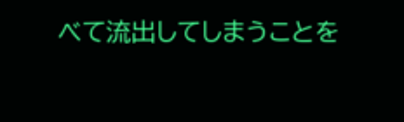べて流出してしまうことを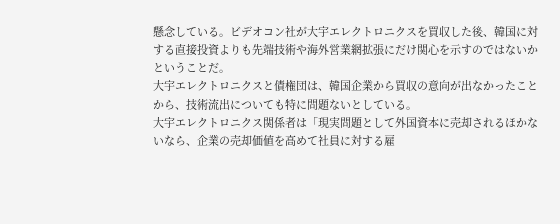懸念している。ビデオコン社が大宇エレクトロニクスを買収した後、韓国に対する直接投資よりも先端技術や海外営業網拡張にだけ関心を示すのではないかということだ。
大宇エレクトロニクスと債権団は、韓国企業から買収の意向が出なかったことから、技術流出についても特に問題ないとしている。
大宇エレクトロニクス関係者は「現実問題として外国資本に売却されるほかないなら、企業の売却価値を高めて社員に対する雇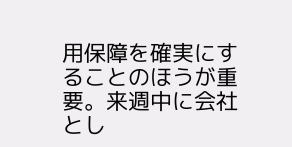用保障を確実にすることのほうが重要。来週中に会社とし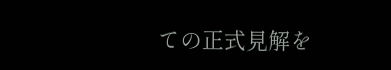ての正式見解を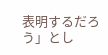表明するだろう」とし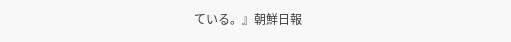ている。』朝鮮日報